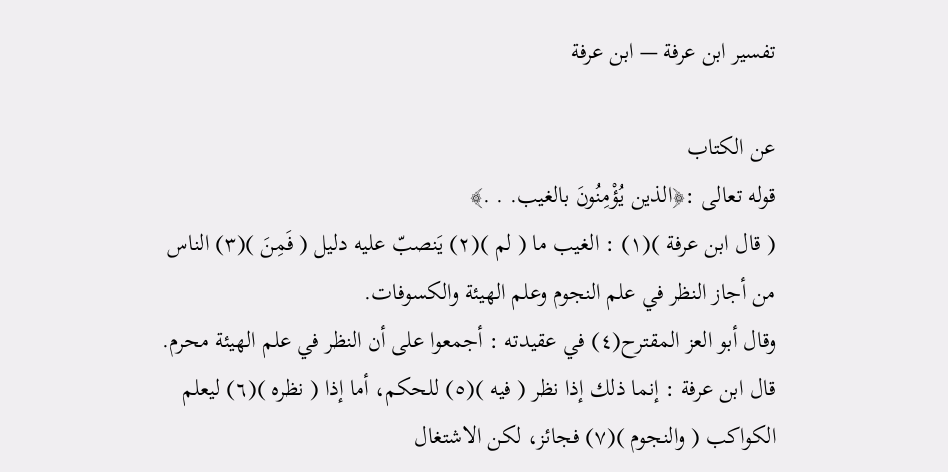تفسير ابن عرفة — ابن عرفة

عن الكتاب
قوله تعالى :﴿الذين يُؤْمِنُونَ بالغيب. . .﴾
( قال ابن عرفة )(١) : الغيب ما ( لم )(٢) يَنصبّ عليه دليل ( فَمِنَ )(٣) الناس من أجاز النظر في علم النجوم وعلم الهيئة والكسوفات.
وقال أبو العز المقترح(٤) في عقيدته : أجمعوا على أن النظر في علم الهيئة محرم.
قال ابن عرفة : إنما ذلك إذا نظر ( فيه )(٥) للحكم، أما إذا ( نظره )(٦) ليعلم الكواكب ( والنجوم )(٧) فجائز، لكن الاشتغال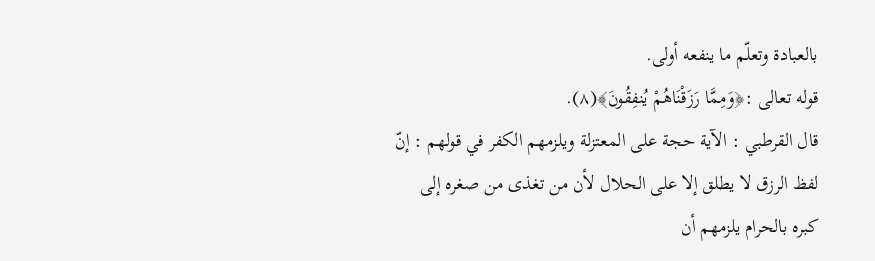بالعبادة وتعلّم ما ينفعه أولى.
قوله تعالى :﴿وَمِمَّا رَزَقْنَاهُمْ يُنفِقُونَ﴾(٨).
قال القرطبي : الآية حجة على المعتزلة ويلزمهم الكفر في قولهم : إنّ لفظ الرزق لا يطلق إلا على الحلال لأن من تغذى من صغره إلى كبره بالحرام يلزمهم أن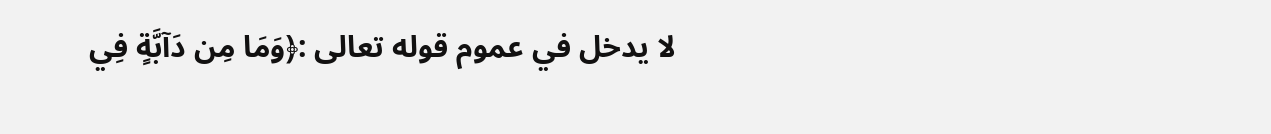لا يدخل في عموم قوله تعالى :﴿وَمَا مِن دَآبَّةٍ فِي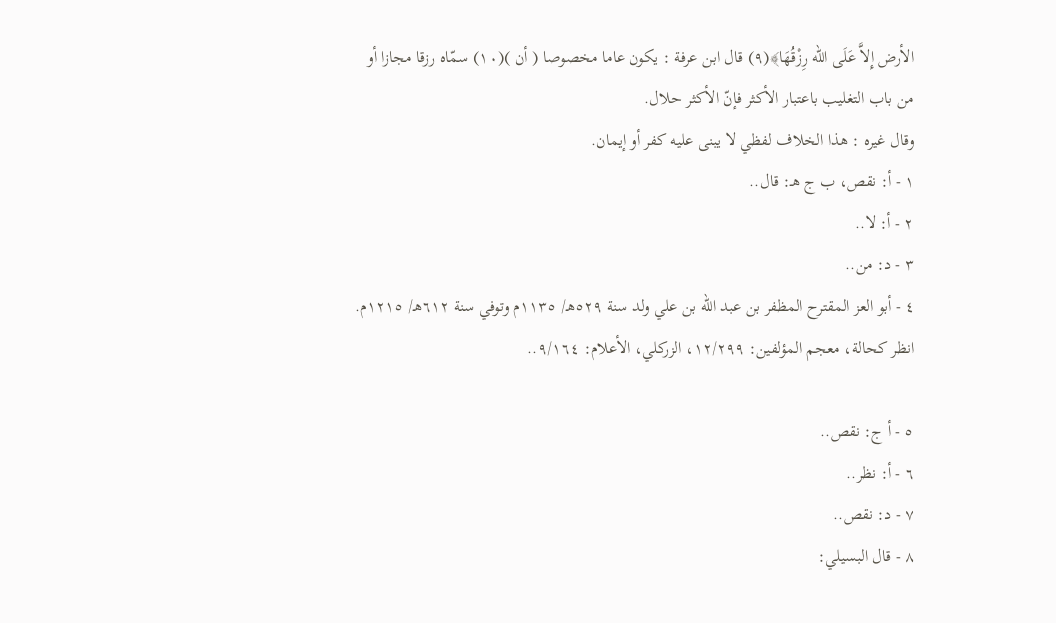الأرض إِلاَّ عَلَى الله رِزْقُهَا﴾(٩) قال ابن عرفة : يكون عاما مخصوصا ( أن )(١٠) سمّاه رزقا مجازا أو من باب التغليب باعتبار الأكثر فإنّ الأكثر حلال.
وقال غيره : هذا الخلاف لفظي لا يبنى عليه كفر أو إيمان.
١ - أ: نقص، ب ج هـ: قال..
٢ - أ: لا..
٣ - د: من..
٤ - أبو العز المقترح المظفر بن عبد الله بن علي ولد سنة ٥٢٩هـ/ ١١٣٥م وتوفي سنة ٦١٢هـ/ ١٢١٥م.
انظر كحالة، معجم المؤلفين: ١٢/٢٩٩، الزركلي، الأعلام: ٩/١٦٤..

٥ - أ ج: نقص..
٦ - أ: نظر..
٧ - د: نقص..
٨ - قال البسيلي: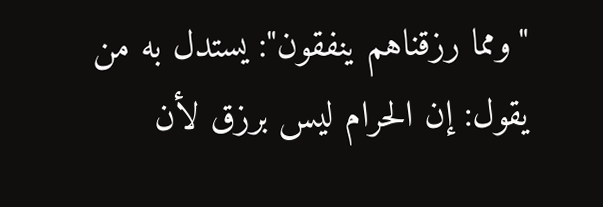"ومما رزقناهم ينفقون": يستدل به من يقول: إن الحرام ليس برزق لأن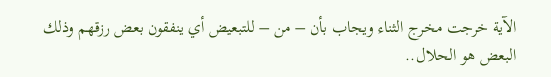الآية خرجت مخرج الثناء ويجاب بأن – من – للتبعيض أي ينفقون بعض رزقهم وذلك البعض هو الحلال..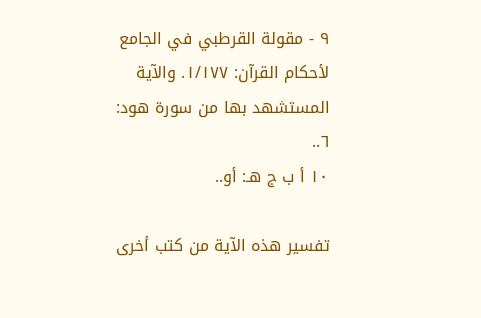٩ - مقولة القرطبي في الجامع لأحكام القرآن: ١/١٧٧. والآية المستشهد بها من سورة هود: ٦..
١٠ أ ب ج هـ: أو..

تفسير هذه الآية من كتب أخرى